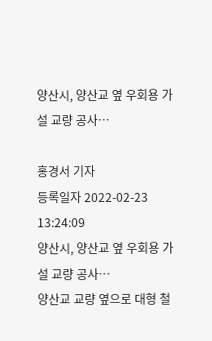양산시, 양산교 옆 우회용 가설 교량 공사…

홍경서 기자
등록일자 2022-02-23 13:24:09
양산시, 양산교 옆 우회용 가설 교량 공사…
양산교 교량 옆으로 대형 철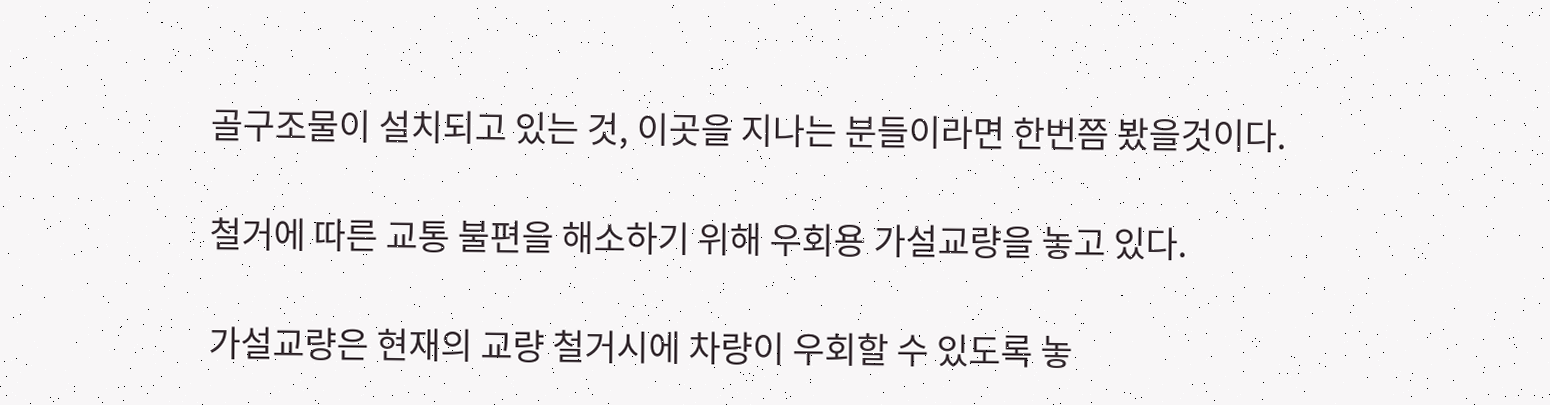골구조물이 설치되고 있는 것, 이곳을 지나는 분들이라면 한번쯤 봤을것이다.

철거에 따른 교통 불편을 해소하기 위해 우회용 가설교량을 놓고 있다.

가설교량은 현재의 교량 철거시에 차량이 우회할 수 있도록 놓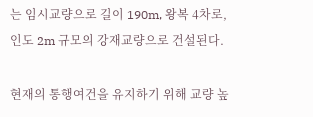는 임시교량으로 길이 190m, 왕복 4차로, 인도 2m 규모의 강재교량으로 건설된다.

현재의 통행여건을 유지하기 위해 교량 높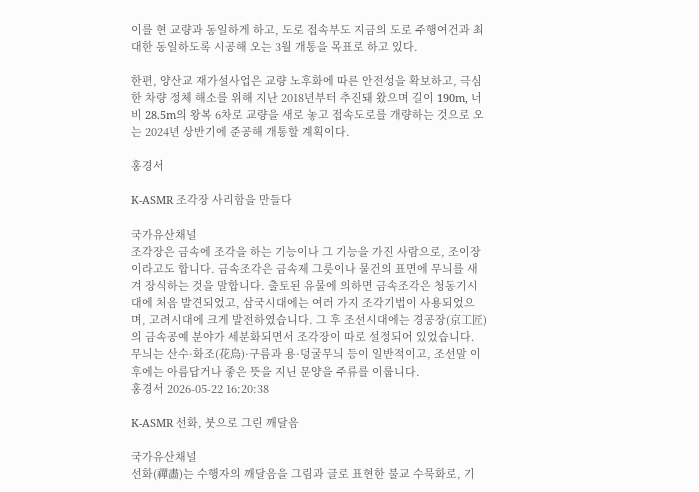이를 현 교량과 동일하게 하고, 도로 접속부도 지금의 도로 주행여건과 최대한 동일하도록 시공해 오는 3월 개통을 목표로 하고 있다.

한편, 양산교 재가설사업은 교량 노후화에 따른 안전성을 확보하고, 극심한 차량 정체 해소를 위해 지난 2018년부터 추진돼 왔으며 길이 190m, 너비 28.5m의 왕복 6차로 교량을 새로 놓고 접속도로를 개량하는 것으로 오는 2024년 상반기에 준공해 개통할 계획이다.

홍경서

K-ASMR 조각장 사리함을 만들다

국가유산채널
조각장은 금속에 조각을 하는 기능이나 그 기능을 가진 사람으로, 조이장이라고도 합니다. 금속조각은 금속제 그릇이나 물건의 표면에 무늬를 새겨 장식하는 것을 말합니다. 출토된 유물에 의하면 금속조각은 청동기시대에 처음 발견되었고, 삼국시대에는 여러 가지 조각기법이 사용되었으며, 고려시대에 크게 발전하였습니다. 그 후 조선시대에는 경공장(京工匠)의 금속공예 분야가 세분화되면서 조각장이 따로 설정되어 있었습니다. 무늬는 산수·화조(花鳥)·구름과 용·덩굴무늬 등이 일반적이고, 조선말 이후에는 아름답거나 좋은 뜻을 지닌 문양을 주류를 이룹니다.
홍경서 2026-05-22 16:20:38

K-ASMR 선화, 붓으로 그린 깨달음

국가유산채널
선화(禪畵)는 수행자의 깨달음을 그림과 글로 표현한 불교 수묵화로, 기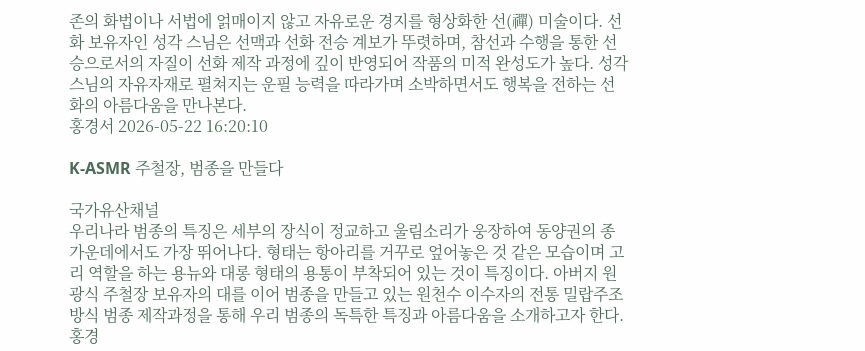존의 화법이나 서법에 얽매이지 않고 자유로운 경지를 형상화한 선(禪) 미술이다. 선화 보유자인 성각 스님은 선맥과 선화 전승 계보가 뚜렷하며, 참선과 수행을 통한 선승으로서의 자질이 선화 제작 과정에 깊이 반영되어 작품의 미적 완성도가 높다. 성각 스님의 자유자재로 펼쳐지는 운필 능력을 따라가며 소박하면서도 행복을 전하는 선화의 아름다움을 만나본다.
홍경서 2026-05-22 16:20:10

K-ASMR 주철장, 범종을 만들다

국가유산채널
우리나라 범종의 특징은 세부의 장식이 정교하고 울림소리가 웅장하여 동양권의 종 가운데에서도 가장 뛰어나다. 형태는 항아리를 거꾸로 엎어놓은 것 같은 모습이며 고리 역할을 하는 용뉴와 대롱 형태의 용통이 부착되어 있는 것이 특징이다. 아버지 원광식 주철장 보유자의 대를 이어 범종을 만들고 있는 원천수 이수자의 전통 밀랍주조방식 범종 제작과정을 통해 우리 범종의 독특한 특징과 아름다움을 소개하고자 한다.
홍경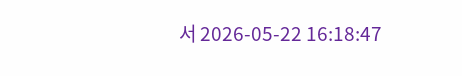서 2026-05-22 16:18:47